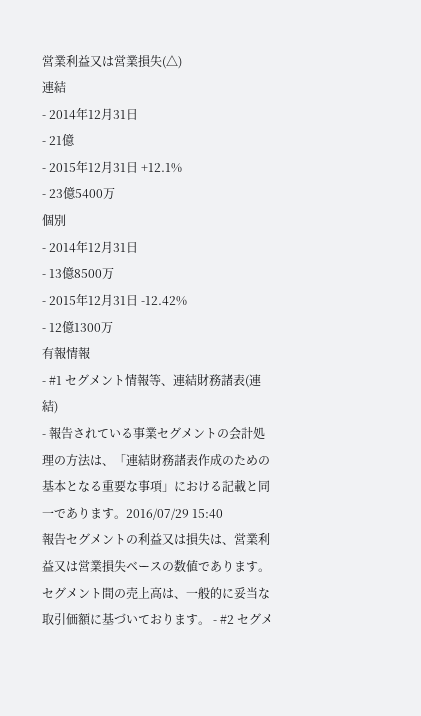営業利益又は営業損失(△)
連結
- 2014年12月31日
- 21億
- 2015年12月31日 +12.1%
- 23億5400万
個別
- 2014年12月31日
- 13億8500万
- 2015年12月31日 -12.42%
- 12億1300万
有報情報
- #1 セグメント情報等、連結財務諸表(連結)
- 報告されている事業セグメントの会計処理の方法は、「連結財務諸表作成のための基本となる重要な事項」における記載と同一であります。2016/07/29 15:40
報告セグメントの利益又は損失は、営業利益又は営業損失ベースの数値であります。
セグメント間の売上高は、一般的に妥当な取引価額に基づいております。 - #2 セグメ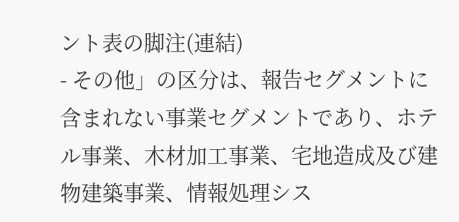ント表の脚注(連結)
- その他」の区分は、報告セグメントに含まれない事業セグメントであり、ホテル事業、木材加工事業、宅地造成及び建物建築事業、情報処理シス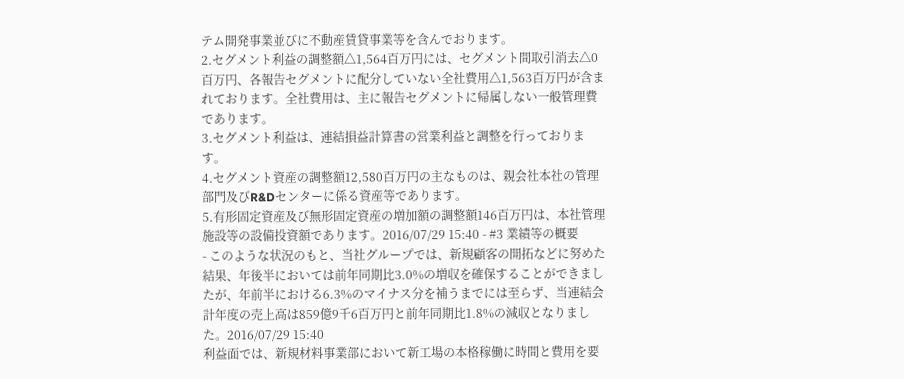テム開発事業並びに不動産賃貸事業等を含んでおります。
2.セグメント利益の調整額△1,564百万円には、セグメント間取引消去△0百万円、各報告セグメントに配分していない全社費用△1,563百万円が含まれております。全社費用は、主に報告セグメントに帰属しない一般管理費であります。
3.セグメント利益は、連結損益計算書の営業利益と調整を行っております。
4.セグメント資産の調整額12,580百万円の主なものは、親会社本社の管理部門及びR&Dセンターに係る資産等であります。
5.有形固定資産及び無形固定資産の増加額の調整額146百万円は、本社管理施設等の設備投資額であります。2016/07/29 15:40 - #3 業績等の概要
- このような状況のもと、当社グループでは、新規顧客の開拓などに努めた結果、年後半においては前年同期比3.0%の増収を確保することができましたが、年前半における6.3%のマイナス分を補うまでには至らず、当連結会計年度の売上高は859億9千6百万円と前年同期比1.8%の減収となりました。2016/07/29 15:40
利益面では、新規材料事業部において新工場の本格稼働に時間と費用を要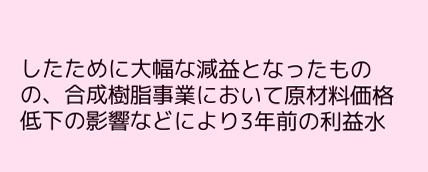したために大幅な減益となったものの、合成樹脂事業において原材料価格低下の影響などにより3年前の利益水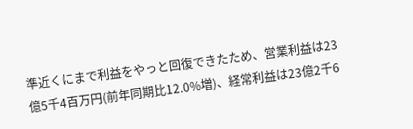準近くにまで利益をやっと回復できたため、営業利益は23億5千4百万円(前年同期比12.0%増)、経常利益は23億2千6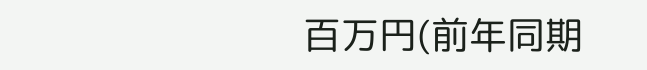百万円(前年同期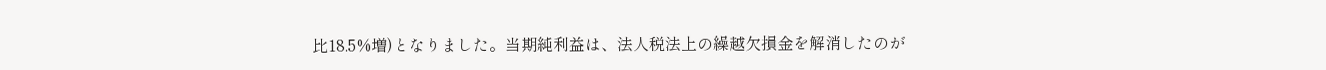比18.5%増)となりました。当期純利益は、法人税法上の繰越欠損金を解消したのが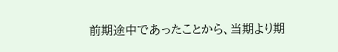前期途中であったことから、当期より期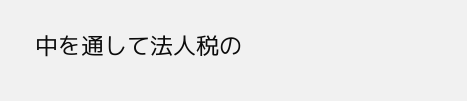中を通して法人税の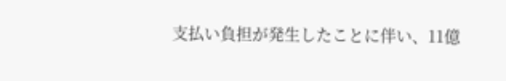支払い負担が発生したことに伴い、11億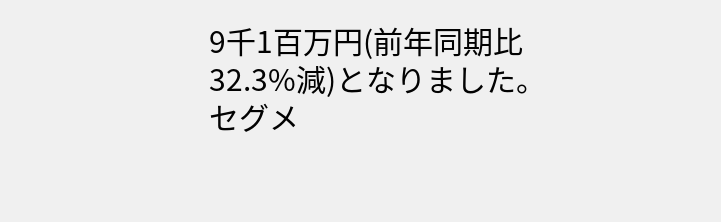9千1百万円(前年同期比32.3%減)となりました。
セグメ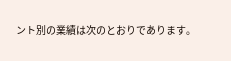ント別の業績は次のとおりであります。